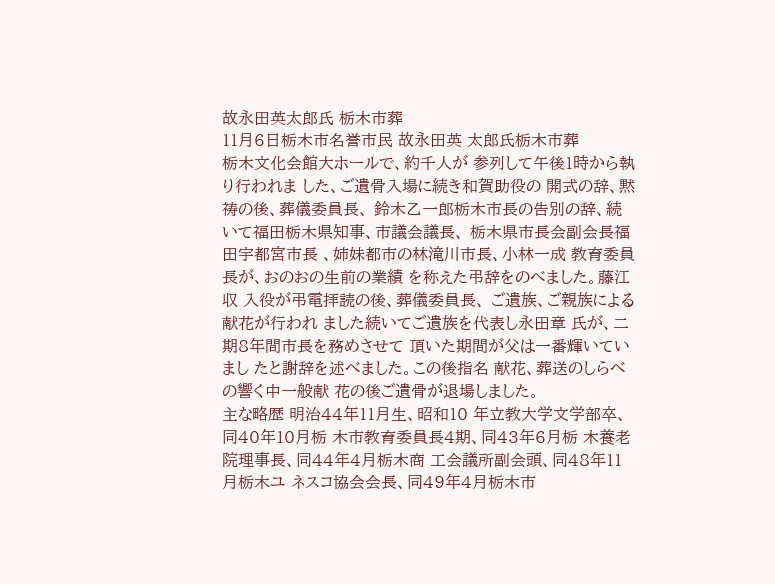故永田英太郎氏 栃木市葬
11月6日栃木市名誉市民 故永田英 太郎氏栃木市葬
栃木文化会館大ホールで、約千人が 参列して午後1時から執り行われま した、ご遺骨入場に続き和賀助役の 開式の辞、黙祷の後、葬儀委員長、 鈴木乙一郎栃木市長の告別の辞、続 いて福田栃木県知事、市議会議長、 栃木県市長会副会長福田宇都宮市長 、姉妹都市の林滝川市長、小林一成 教育委員長が、おのおの生前の業績 を称えた弔辞をのべました。藤江収 入役が弔電拝読の後、葬儀委員長、 ご遺族、ご親族による献花が行われ ました続いてご遺族を代表し永田章 氏が、二期8年間市長を務めさせて 頂いた期間が父は一番輝いていまし たと謝辞を述べました。この後指名 献花、葬送のしらべの響く中一般献 花の後ご遺骨が退場しました。
主な略歴 明治44年11月生、昭和10 年立教大学文学部卒、同40年10月栃 木市教育委員長4期、同43年6月栃 木養老院理事長、同44年4月栃木商 工会議所副会頭、同48年11月栃木ユ ネスコ協会会長、同49年4月栃木市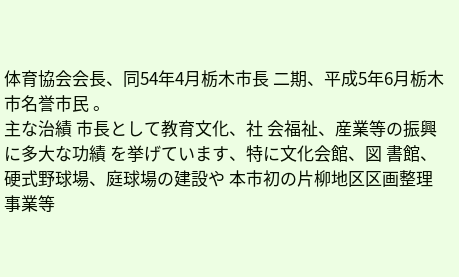体育協会会長、同54年4月栃木市長 二期、平成5年6月栃木市名誉市民 。
主な治績 市長として教育文化、社 会福祉、産業等の振興に多大な功績 を挙げています、特に文化会館、図 書館、硬式野球場、庭球場の建設や 本市初の片柳地区区画整理事業等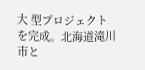大 型プロジェクトを完成。北海道滝川 市と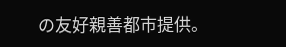の友好親善都市提供。